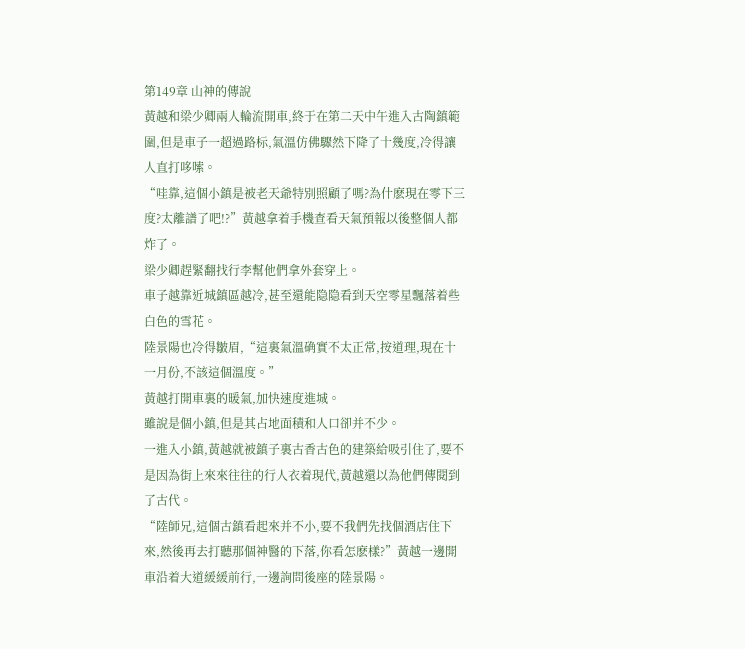第149章 山神的傳說
黃越和梁少卿兩人輪流開車,終于在第二天中午進入古陶鎮範圍,但是車子一超過路标,氣溫仿佛驟然下降了十幾度,冷得讓人直打哆嗦。
“哇靠,這個小鎮是被老天爺特別照顧了嗎?為什麽現在零下三度?太離譜了吧!?”黃越拿着手機查看天氣預報以後整個人都炸了。
梁少卿趕緊翻找行李幫他們拿外套穿上。
車子越靠近城鎮區越冷,甚至還能隐隐看到天空零星飄落着些白色的雪花。
陸景陽也冷得皺眉,“這裏氣溫确實不太正常,按道理,現在十一月份,不該這個溫度。”
黃越打開車裏的暖氣,加快速度進城。
雖說是個小鎮,但是其占地面積和人口卻并不少。
一進入小鎮,黃越就被鎮子裏古香古色的建築給吸引住了,要不是因為街上來來往往的行人衣着現代,黃越還以為他們傳閱到了古代。
“陸師兄,這個古鎮看起來并不小,要不我們先找個酒店住下來,然後再去打聽那個神醫的下落,你看怎麽樣?”黃越一邊開車沿着大道緩緩前行,一邊詢問後座的陸景陽。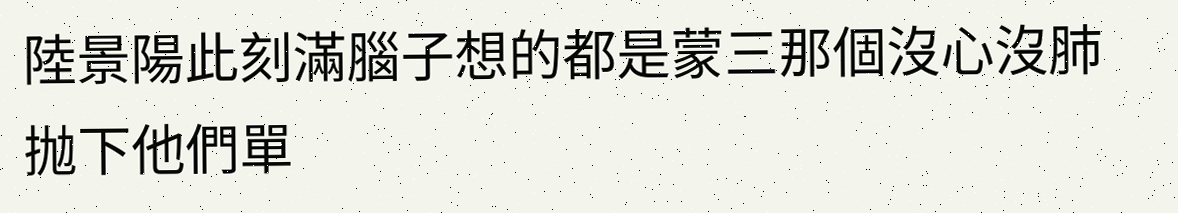陸景陽此刻滿腦子想的都是蒙三那個沒心沒肺抛下他們單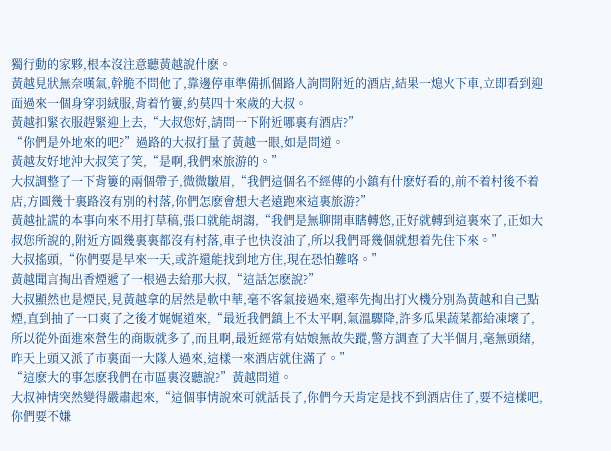獨行動的家夥,根本沒注意聽黃越說什麽。
黃越見狀無奈嘆氣,幹脆不問他了,靠邊停車準備抓個路人詢問附近的酒店,結果一熄火下車,立即看到迎面過來一個身穿羽絨服,背着竹簍,約莫四十來歲的大叔。
黃越扣緊衣服趕緊迎上去,“大叔您好,請問一下附近哪裏有酒店?”
“你們是外地來的吧?”過路的大叔打量了黃越一眼,如是問道。
黃越友好地沖大叔笑了笑,“是啊,我們來旅游的。”
大叔調整了一下背簍的兩個帶子,微微皺眉,“我們這個名不經傳的小鎮有什麽好看的,前不着村後不着店,方圓幾十裏路沒有別的村落,你們怎麽會想大老遠跑來這裏旅游?”
黃越扯謊的本事向來不用打草稿,張口就能胡謅,“我們是無聊開車瞎轉悠,正好就轉到這裏來了,正如大叔您所說的,附近方圓幾裏裏都沒有村落,車子也快沒油了,所以我們哥幾個就想着先住下來。”
大叔搖頭,“你們要是早來一天,或許還能找到地方住,現在恐怕難咯。”
黃越聞言掏出香煙遞了一根過去給那大叔,“這話怎麽說?”
大叔顯然也是煙民,見黃越拿的居然是軟中華,毫不客氣接過來,還率先掏出打火機分別為黃越和自己點煙,直到抽了一口爽了之後才娓娓道來,“最近我們鎮上不太平啊,氣溫驟降,許多瓜果蔬菜都給凍壞了,所以從外面進來營生的商販就多了,而且啊,最近經常有姑娘無故失蹤,警方調查了大半個月,毫無頭緒,昨天上頭又派了市裏面一大隊人過來,這樣一來酒店就住滿了。”
“這麽大的事怎麽我們在市區裏沒聽說?”黃越問道。
大叔神情突然變得嚴肅起來,“這個事情說來可就話長了,你們今天肯定是找不到酒店住了,要不這樣吧,你們要不嫌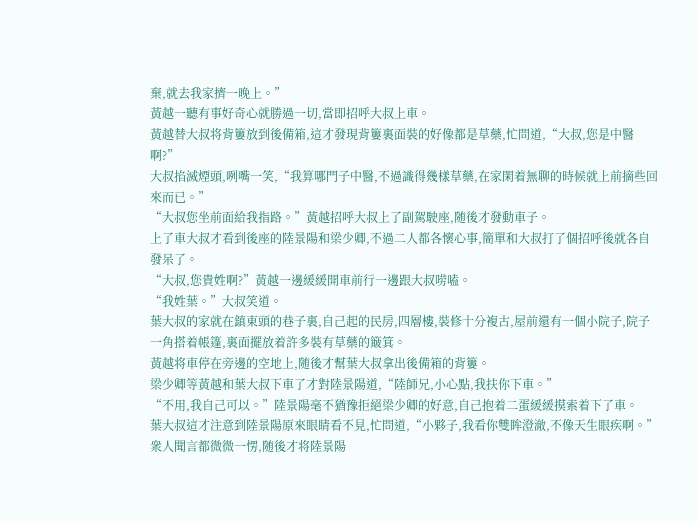棄,就去我家擠一晚上。”
黃越一聽有事好奇心就勝過一切,當即招呼大叔上車。
黃越替大叔将背簍放到後備箱,這才發現背簍裏面裝的好像都是草藥,忙問道,“大叔,您是中醫啊?”
大叔掐滅煙頭,咧嘴一笑,“我算哪門子中醫,不過識得幾樣草藥,在家閑着無聊的時候就上前摘些回來而已。”
“大叔您坐前面給我指路。”黃越招呼大叔上了副駕駛座,随後才發動車子。
上了車大叔才看到後座的陸景陽和梁少卿,不過二人都各懷心事,簡單和大叔打了個招呼後就各自發呆了。
“大叔,您貴姓啊?”黃越一邊緩緩開車前行一邊跟大叔唠嗑。
“我姓葉。”大叔笑道。
葉大叔的家就在鎮東頭的巷子裏,自己起的民房,四層樓,裝修十分複古,屋前還有一個小院子,院子一角搭着帳篷,裏面擺放着許多裝有草藥的簸箕。
黃越将車停在旁邊的空地上,随後才幫葉大叔拿出後備箱的背簍。
梁少卿等黃越和葉大叔下車了才對陸景陽道,“陸師兄,小心點,我扶你下車。”
“不用,我自己可以。”陸景陽毫不猶豫拒絕梁少卿的好意,自己抱着二蛋緩緩摸索着下了車。
葉大叔這才注意到陸景陽原來眼睛看不見,忙問道,“小夥子,我看你雙眸澄澈,不像天生眼疾啊。”
衆人聞言都微微一愣,随後才将陸景陽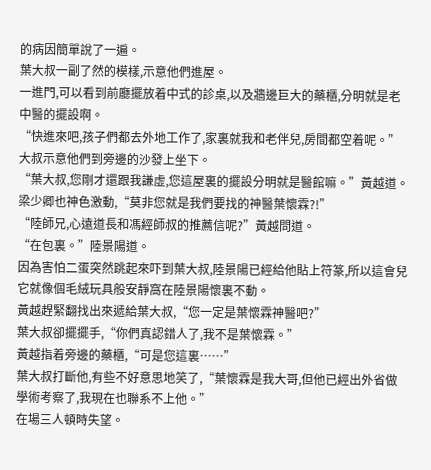的病因簡單說了一遍。
葉大叔一副了然的模樣,示意他們進屋。
一進門,可以看到前廳擺放着中式的診桌,以及牆邊巨大的藥櫃,分明就是老中醫的擺設啊。
“快進來吧,孩子們都去外地工作了,家裏就我和老伴兒,房間都空着呢。”大叔示意他們到旁邊的沙發上坐下。
“葉大叔,您剛才還跟我謙虛,您這屋裏的擺設分明就是醫館嘛。”黃越道。
梁少卿也神色激動,“莫非您就是我們要找的神醫葉懷霖?!”
“陸師兄,心遠道長和馮經師叔的推薦信呢?”黃越問道。
“在包裏。”陸景陽道。
因為害怕二蛋突然跳起來吓到葉大叔,陸景陽已經給他貼上符篆,所以這會兒它就像個毛絨玩具般安靜窩在陸景陽懷裏不動。
黃越趕緊翻找出來遞給葉大叔,“您一定是葉懷霖神醫吧?”
葉大叔卻擺擺手,“你們真認錯人了,我不是葉懷霖。”
黃越指着旁邊的藥櫃,“可是您這裏……”
葉大叔打斷他,有些不好意思地笑了,“葉懷霖是我大哥,但他已經出外省做學術考察了,我現在也聯系不上他。”
在場三人頓時失望。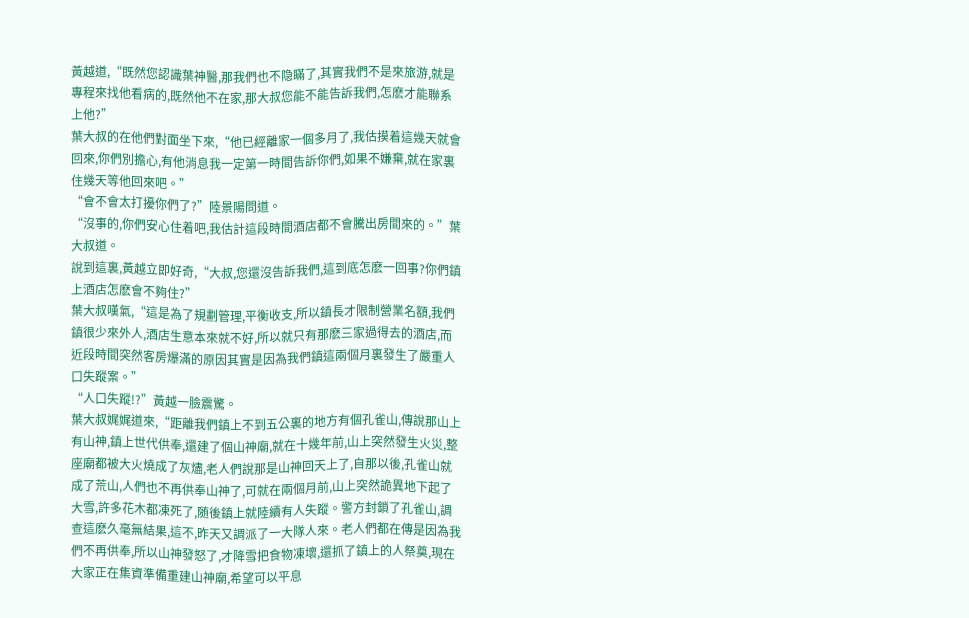黃越道,“既然您認識葉神醫,那我們也不隐瞞了,其實我們不是來旅游,就是專程來找他看病的,既然他不在家,那大叔您能不能告訴我們,怎麽才能聯系上他?”
葉大叔的在他們對面坐下來,“他已經離家一個多月了,我估摸着這幾天就會回來,你們別擔心,有他消息我一定第一時間告訴你們,如果不嫌棄,就在家裏住幾天等他回來吧。”
“會不會太打擾你們了?”陸景陽問道。
“沒事的,你們安心住着吧,我估計這段時間酒店都不會騰出房間來的。”葉大叔道。
說到這裏,黃越立即好奇,“大叔,您還沒告訴我們,這到底怎麽一回事?你們鎮上酒店怎麽會不夠住?”
葉大叔嘆氣,“這是為了規劃管理,平衡收支,所以鎮長才限制營業名額,我們鎮很少來外人,酒店生意本來就不好,所以就只有那麽三家過得去的酒店,而近段時間突然客房爆滿的原因其實是因為我們鎮這兩個月裏發生了嚴重人口失蹤案。”
“人口失蹤!?”黃越一臉震驚。
葉大叔娓娓道來,“距離我們鎮上不到五公裏的地方有個孔雀山,傳說那山上有山神,鎮上世代供奉,還建了個山神廟,就在十幾年前,山上突然發生火災,整座廟都被大火燒成了灰燼,老人們說那是山神回天上了,自那以後,孔雀山就成了荒山,人們也不再供奉山神了,可就在兩個月前,山上突然詭異地下起了大雪,許多花木都凍死了,随後鎮上就陸續有人失蹤。警方封鎖了孔雀山,調查這麽久毫無結果,這不,昨天又調派了一大隊人來。老人們都在傳是因為我們不再供奉,所以山神發怒了,才降雪把食物凍壞,還抓了鎮上的人祭奠,現在大家正在集資準備重建山神廟,希望可以平息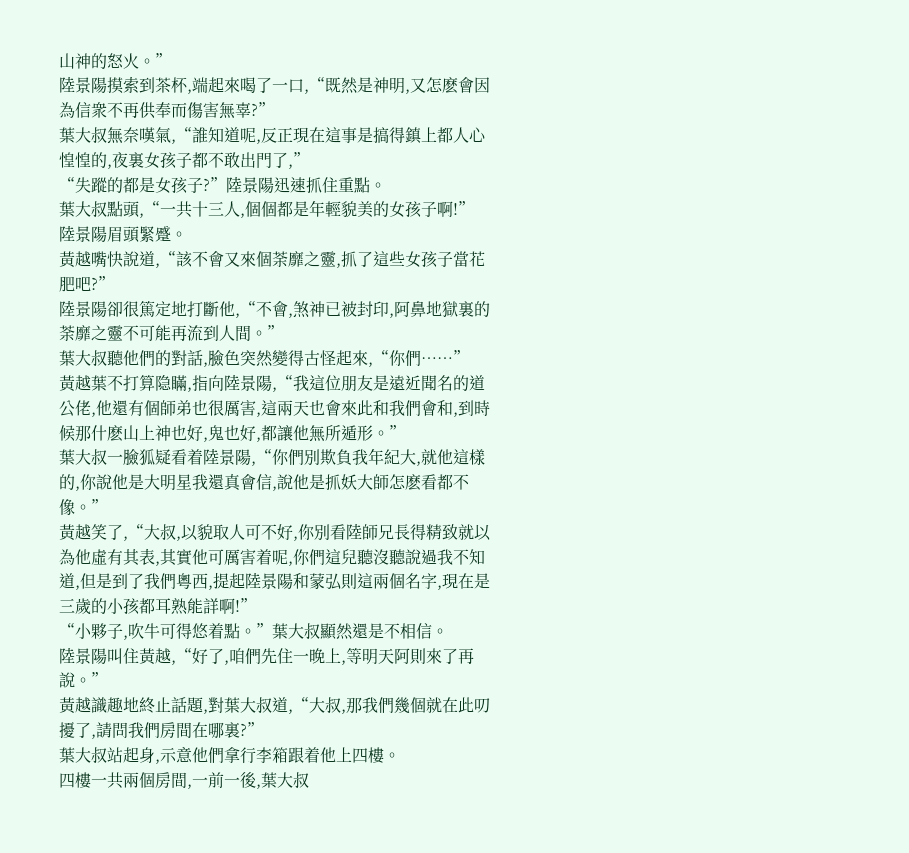山神的怒火。”
陸景陽摸索到茶杯,端起來喝了一口,“既然是神明,又怎麽會因為信衆不再供奉而傷害無辜?”
葉大叔無奈嘆氣,“誰知道呢,反正現在這事是搞得鎮上都人心惶惶的,夜裏女孩子都不敢出門了,”
“失蹤的都是女孩子?”陸景陽迅速抓住重點。
葉大叔點頭,“一共十三人,個個都是年輕貌美的女孩子啊!”
陸景陽眉頭緊蹙。
黃越嘴快說道,“該不會又來個荼靡之靈,抓了這些女孩子當花肥吧?”
陸景陽卻很篤定地打斷他,“不會,煞神已被封印,阿鼻地獄裏的荼靡之靈不可能再流到人間。”
葉大叔聽他們的對話,臉色突然變得古怪起來,“你們……”
黃越葉不打算隐瞞,指向陸景陽,“我這位朋友是遠近聞名的道公佬,他還有個師弟也很厲害,這兩天也會來此和我們會和,到時候那什麽山上神也好,鬼也好,都讓他無所遁形。”
葉大叔一臉狐疑看着陸景陽,“你們別欺負我年紀大,就他這樣的,你說他是大明星我還真會信,說他是抓妖大師怎麽看都不像。”
黃越笑了,“大叔,以貌取人可不好,你別看陸師兄長得精致就以為他虛有其表,其實他可厲害着呢,你們這兒聽沒聽說過我不知道,但是到了我們粵西,提起陸景陽和蒙弘則這兩個名字,現在是三歲的小孩都耳熟能詳啊!”
“小夥子,吹牛可得悠着點。”葉大叔顯然還是不相信。
陸景陽叫住黃越,“好了,咱們先住一晚上,等明天阿則來了再說。”
黃越識趣地終止話題,對葉大叔道,“大叔,那我們幾個就在此叨擾了,請問我們房間在哪裏?”
葉大叔站起身,示意他們拿行李箱跟着他上四樓。
四樓一共兩個房間,一前一後,葉大叔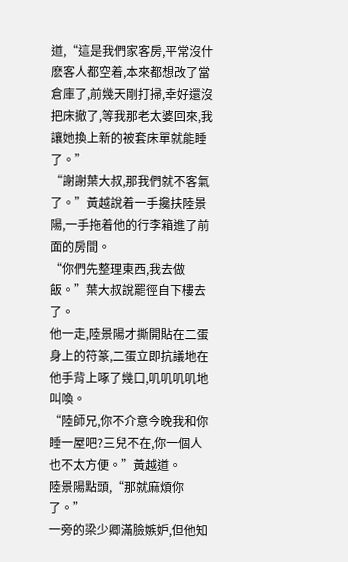道,“這是我們家客房,平常沒什麽客人都空着,本來都想改了當倉庫了,前幾天剛打掃,幸好還沒把床撤了,等我那老太婆回來,我讓她換上新的被套床單就能睡了。”
“謝謝葉大叔,那我們就不客氣了。”黃越說着一手攙扶陸景陽,一手拖着他的行李箱進了前面的房間。
“你們先整理東西,我去做飯。”葉大叔說罷徑自下樓去了。
他一走,陸景陽才撕開貼在二蛋身上的符篆,二蛋立即抗議地在他手背上啄了幾口,叽叽叽叽地叫喚。
“陸師兄,你不介意今晚我和你睡一屋吧?三兒不在,你一個人也不太方便。”黃越道。
陸景陽點頭,“那就麻煩你了。”
一旁的梁少卿滿臉嫉妒,但他知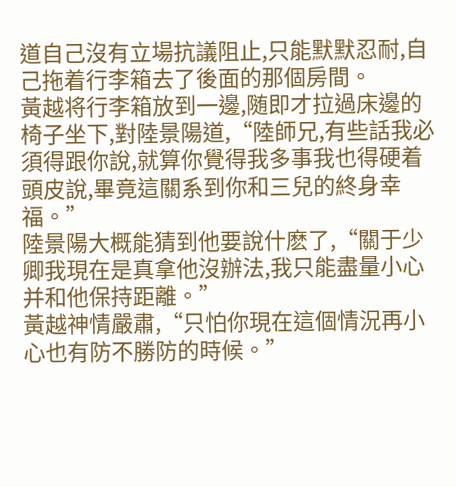道自己沒有立場抗議阻止,只能默默忍耐,自己拖着行李箱去了後面的那個房間。
黃越将行李箱放到一邊,随即才拉過床邊的椅子坐下,對陸景陽道,“陸師兄,有些話我必須得跟你說,就算你覺得我多事我也得硬着頭皮說,畢竟這關系到你和三兒的終身幸福。”
陸景陽大概能猜到他要說什麽了,“關于少卿我現在是真拿他沒辦法,我只能盡量小心并和他保持距離。”
黃越神情嚴肅,“只怕你現在這個情況再小心也有防不勝防的時候。”